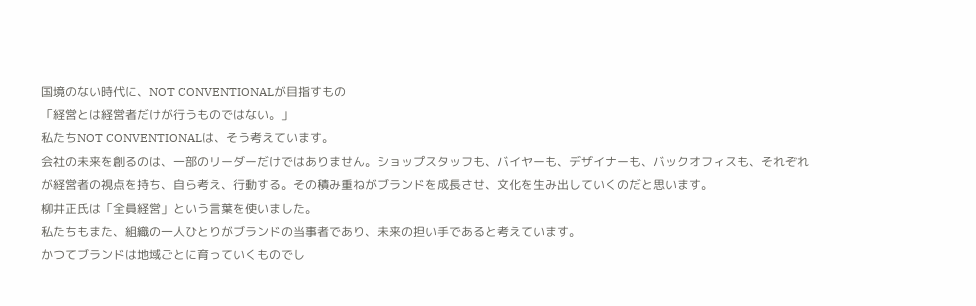国境のない時代に、NOT CONVENTIONALが目指すもの
「経営とは経営者だけが行うものではない。」
私たちNOT CONVENTIONALは、そう考えています。
会社の未来を創るのは、一部のリーダーだけではありません。ショップスタッフも、バイヤーも、デザイナーも、バックオフィスも、それぞれが経営者の視点を持ち、自ら考え、行動する。その積み重ねがブランドを成長させ、文化を生み出していくのだと思います。
柳井正氏は「全員経営」という言葉を使いました。
私たちもまた、組織の一人ひとりがブランドの当事者であり、未来の担い手であると考えています。
かつてブランドは地域ごとに育っていくものでし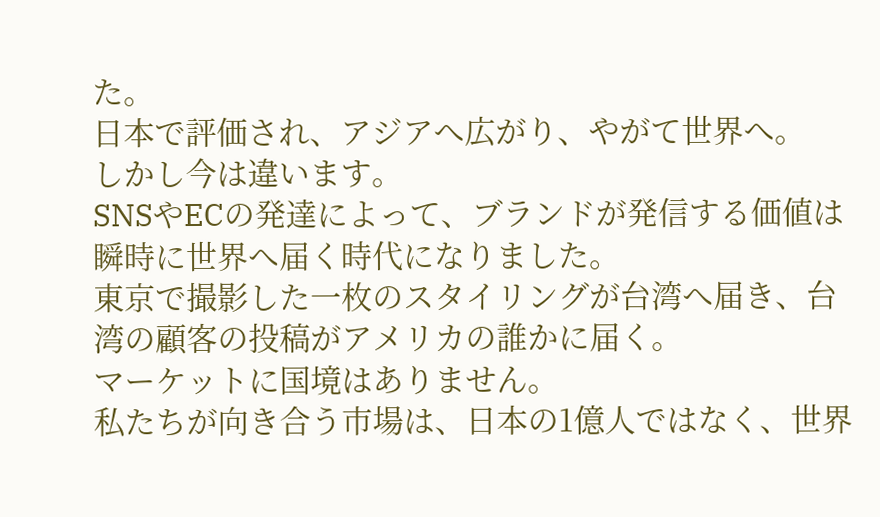た。
日本で評価され、アジアへ広がり、やがて世界へ。
しかし今は違います。
SNSやECの発達によって、ブランドが発信する価値は瞬時に世界へ届く時代になりました。
東京で撮影した一枚のスタイリングが台湾へ届き、台湾の顧客の投稿がアメリカの誰かに届く。
マーケットに国境はありません。
私たちが向き合う市場は、日本の1億人ではなく、世界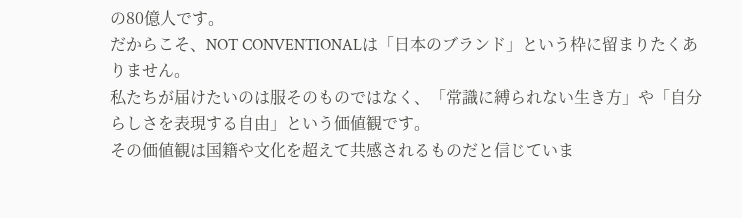の80億人です。
だからこそ、NOT CONVENTIONALは「日本のブランド」という枠に留まりたくありません。
私たちが届けたいのは服そのものではなく、「常識に縛られない生き方」や「自分らしさを表現する自由」という価値観です。
その価値観は国籍や文化を超えて共感されるものだと信じていま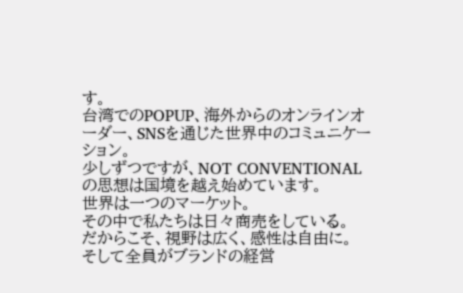す。
台湾でのPOPUP、海外からのオンラインオーダー、SNSを通じた世界中のコミュニケーション。
少しずつですが、NOT CONVENTIONALの思想は国境を越え始めています。
世界は一つのマーケット。
その中で私たちは日々商売をしている。
だからこそ、視野は広く、感性は自由に。
そして全員がブランドの経営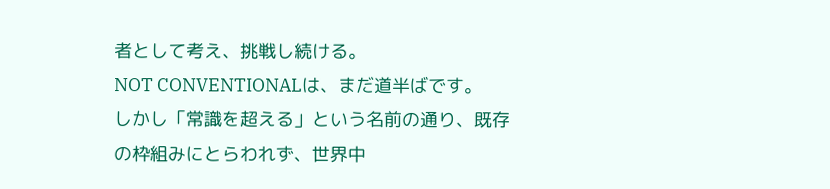者として考え、挑戦し続ける。
NOT CONVENTIONALは、まだ道半ばです。
しかし「常識を超える」という名前の通り、既存の枠組みにとらわれず、世界中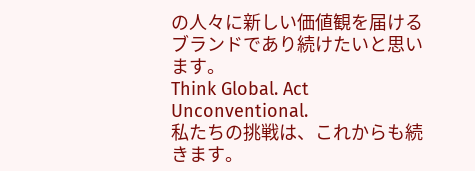の人々に新しい価値観を届けるブランドであり続けたいと思います。
Think Global. Act Unconventional.
私たちの挑戦は、これからも続きます。